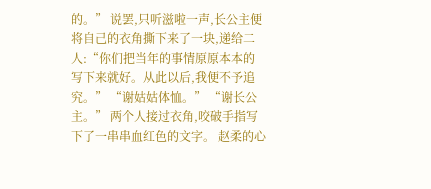的。” 说罢,只听滋啦一声,长公主便将自己的衣角撕下来了一块,递给二人:“你们把当年的事情原原本本的写下来就好。从此以后,我便不予追究。” “谢姑姑体恤。” “谢长公主。” 两个人接过衣角,咬破手指写下了一串串血红色的文字。 赵柔的心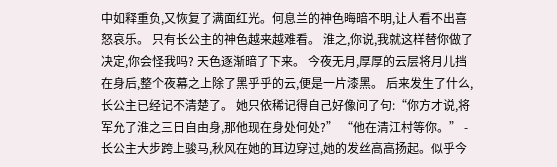中如释重负,又恢复了满面红光。何息兰的神色晦暗不明,让人看不出喜怒哀乐。 只有长公主的神色越来越难看。 淮之,你说,我就这样替你做了决定,你会怪我吗? 天色逐渐暗了下来。 今夜无月,厚厚的云层将月儿挡在身后,整个夜幕之上除了黑乎乎的云,便是一片漆黑。 后来发生了什么,长公主已经记不清楚了。 她只依稀记得自己好像问了句:“你方才说,将军允了淮之三日自由身,那他现在身处何处?” “他在清江村等你。” - 长公主大步跨上骏马,秋风在她的耳边穿过,她的发丝高高扬起。似乎今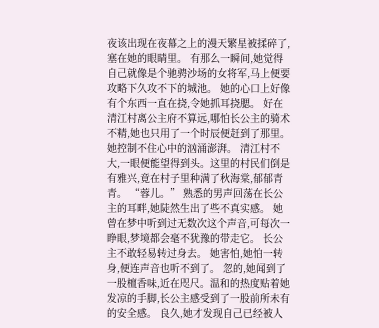夜该出现在夜幕之上的漫天繁星被揉碎了,塞在她的眼睛里。 有那么一瞬间,她觉得自己就像是个驰骋沙场的女将军,马上便要攻略下久攻不下的城池。 她的心口上好像有个东西一直在挠,令她抓耳挠腮。 好在清江村离公主府不算远,哪怕长公主的骑术不精,她也只用了一个时辰便赶到了那里。 她控制不住心中的汹涌澎湃。 清江村不大,一眼便能望得到头。这里的村民们倒是有雅兴,竟在村子里种满了秋海棠,郁郁青青。 “蓉儿。” 熟悉的男声回荡在长公主的耳畔,她陡然生出了些不真实感。 她曾在梦中听到过无数次这个声音,可每次一睁眼,梦境都会毫不犹豫的带走它。 长公主不敢轻易转过身去。 她害怕,她怕一转身,便连声音也听不到了。 忽的,她闻到了一股檀香味,近在咫尺。温和的热度贴着她发凉的手脚,长公主感受到了一股前所未有的安全感。 良久,她才发现自己已经被人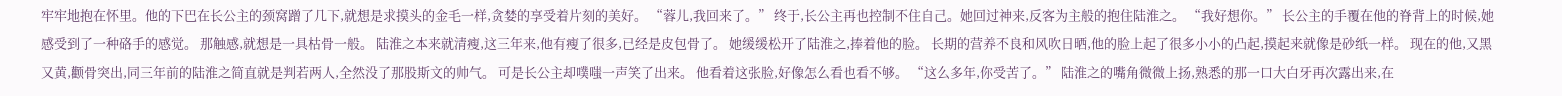牢牢地抱在怀里。他的下巴在长公主的颈窝蹭了几下,就想是求摸头的金毛一样,贪婪的享受着片刻的美好。 “蓉儿,我回来了。” 终于,长公主再也控制不住自己。她回过神来,反客为主般的抱住陆淮之。 “我好想你。” 长公主的手覆在他的脊背上的时候,她感受到了一种硌手的感觉。 那触感,就想是一具枯骨一般。 陆淮之本来就清瘦,这三年来,他有瘦了很多,已经是皮包骨了。 她缓缓松开了陆淮之,捧着他的脸。 长期的营养不良和风吹日晒,他的脸上起了很多小小的凸起,摸起来就像是砂纸一样。 现在的他,又黑又黄,颧骨突出,同三年前的陆淮之简直就是判若两人,全然没了那股斯文的帅气。 可是长公主却噗嗤一声笑了出来。 他看着这张脸,好像怎么看也看不够。 “这么多年,你受苦了。” 陆淮之的嘴角微微上扬,熟悉的那一口大白牙再次露出来,在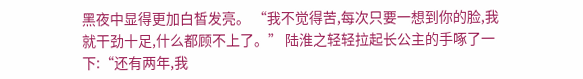黑夜中显得更加白皙发亮。 “我不觉得苦,每次只要一想到你的脸,我就干劲十足,什么都顾不上了。” 陆淮之轻轻拉起长公主的手啄了一下:“还有两年,我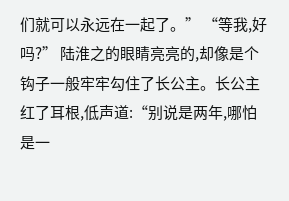们就可以永远在一起了。” “等我,好吗?” 陆淮之的眼睛亮亮的,却像是个钩子一般牢牢勾住了长公主。长公主红了耳根,低声道:“别说是两年,哪怕是一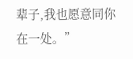辈子,我也愿意同你在一处。”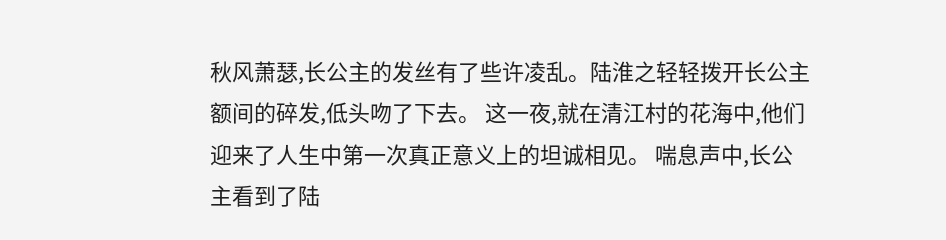秋风萧瑟,长公主的发丝有了些许凌乱。陆淮之轻轻拨开长公主额间的碎发,低头吻了下去。 这一夜,就在清江村的花海中,他们迎来了人生中第一次真正意义上的坦诚相见。 喘息声中,长公主看到了陆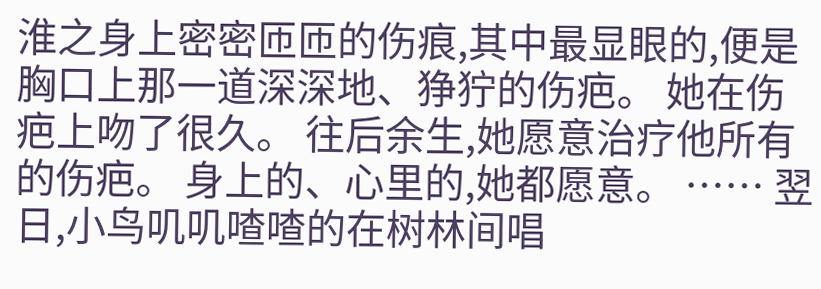淮之身上密密匝匝的伤痕,其中最显眼的,便是胸口上那一道深深地、狰狞的伤疤。 她在伤疤上吻了很久。 往后余生,她愿意治疗他所有的伤疤。 身上的、心里的,她都愿意。 …… 翌日,小鸟叽叽喳喳的在树林间唱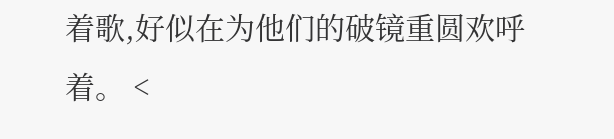着歌,好似在为他们的破镜重圆欢呼着。 <